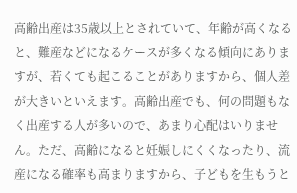高齢出産は35歳以上とされていて、年齢が高くなると、難産などになるケースが多くなる傾向にありますが、若くても起こることがありますから、個人差が大きいといえます。高齢出産でも、何の問題もなく出産する人が多いので、あまり心配はいりません。ただ、高齢になると妊娠しにくくなったり、流産になる確率も高まりますから、子どもを生もうと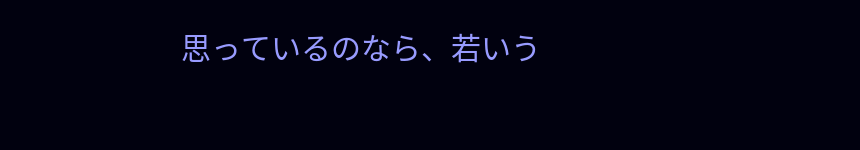思っているのなら、若いう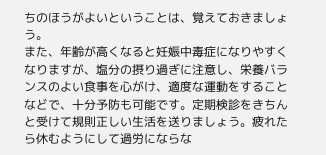ちのほうがよいということは、覚えておきましょう。
また、年齢が高くなると妊娠中毒症になりやすくなりますが、塩分の摂り過ぎに注意し、栄養バランスのよい食事を心がけ、適度な運動をすることなどで、十分予防も可能です。定期検診をきちんと受けて規則正しい生活を送りましょう。疲れたら休むようにして過労にならな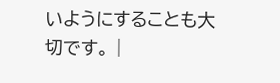いようにすることも大切です。 |